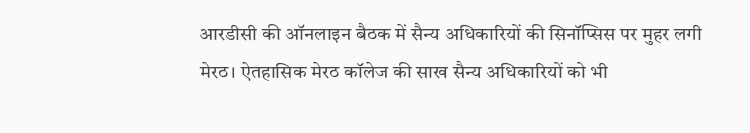आरडीसी की ऑनलाइन बैठक में सैन्य अधिकारियों की सिनॉप्सिस पर मुहर लगी
मेरठ। ऐतहासिक मेरठ कॉलेज की साख सैन्य अधिकारियों को भी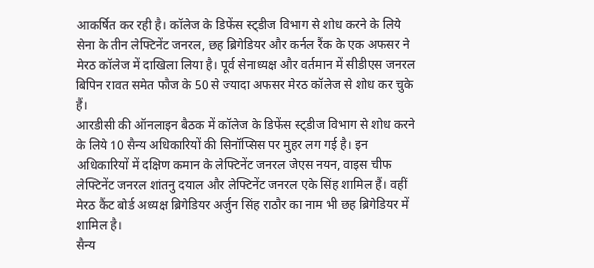आकर्षित कर रही है। कॉलेज के डिफेंस स्ट्डीज विभाग से शोध करने के लिये सेना के तीन लेफ्टिनेंट जनरल, छह ब्रिगेडियर और कर्नल रैंक के एक अफसर ने मेरठ कॉलेज में दाखिला लिया है। पूर्व सेनाध्यक्ष और वर्तमान में सीडीएस जनरल बिपिन रावत समेत फौज के 50 से ज्यादा अफसर मेरठ कॉलेज से शोध कर चुके हैं।
आरडीसी की ऑनलाइन बैठक में कॉलेज के डिफेंस स्ट्डीज विभाग से शोध करने के लिये 10 सैन्य अधिकारियों की सिनॉप्सिस पर मुहर लग गई है। इन अधिकारियों में दक्षिण कमान के लेफ्टिनेंट जनरल जेएस नयन, वाइस चीफ लेफ्टिनेंट जनरल शांतनु दयाल और लेफ्टिनेंट जनरल एके सिंह शामिल हैं। वहीं मेरठ कैंट बोर्ड अध्यक्ष ब्रिगेडियर अर्जुन सिंह राठौर का नाम भी छह ब्रिगेडियर में शामिल है।
सैन्य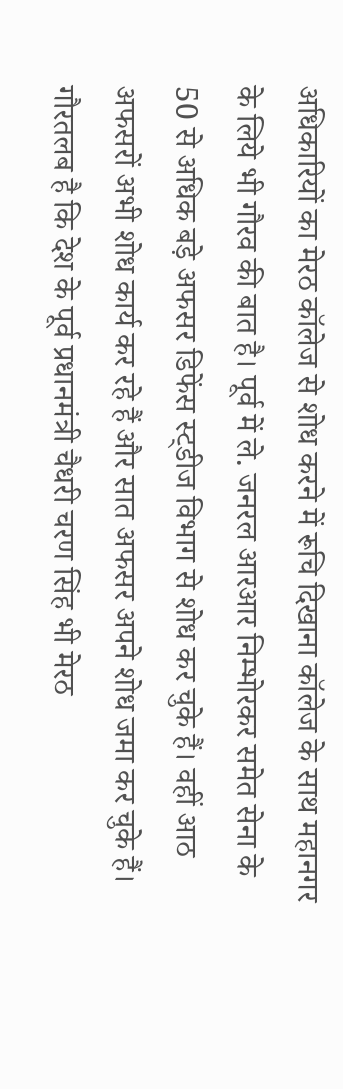अधिकारियों का मेरठ कॉलेज से शोध करने में रूचि दिखाना कॉलेज के साथ महानगर के लिये भी गौरव की बात है। पूर्व में ले. जनरल आरआर निम्भोरकर समेत सेना के 50 से अधिक बड़े अफसर डिफेंस स्ट्डीज विभाग से शोध कर चुके हैं। वहीं आठ अफसरों अभी शोध कार्य कर रहे हैं और सात अफसर अपने शोध जमा कर चुके हैं।
गौरतलब है कि देश के पूर्व प्रधानमंत्री चैधरी चरण सिंह भी मेरठ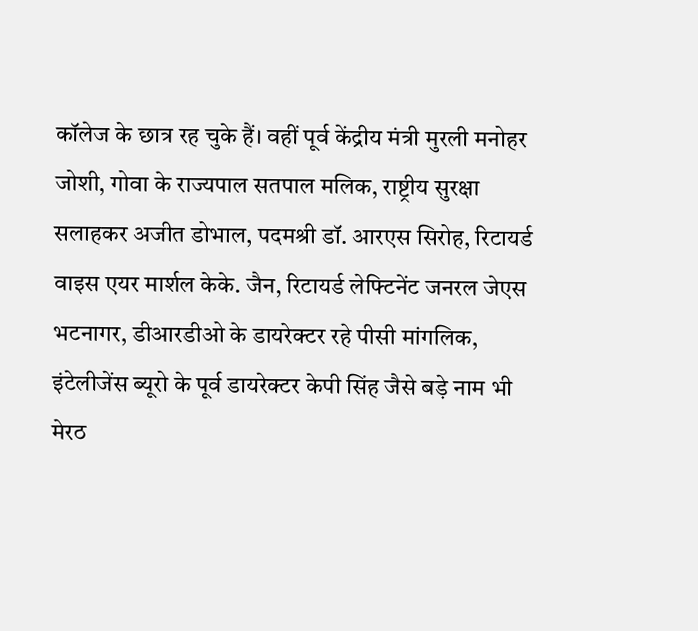कॉलेज के छात्र रह चुके हैं। वहीं पूर्व केंद्रीय मंत्री मुरली मनोहर जोशी, गोवा के राज्यपाल सतपाल मलिक, राष्ट्रीय सुरक्षा सलाहकर अजीत डोभाल, पदमश्री डॉ. आरएस सिरोह, रिटायर्ड वाइस एयर मार्शल केके. जैन, रिटायर्ड लेफ्टिनेंट जनरल जेएस भटनागर, डीआरडीओ के डायरेक्टर रहे पीसी मांगलिक, इंटेलीजेंस ब्यूरो के पूर्व डायरेक्टर केपी सिंह जैसे बड़े नाम भी मेरठ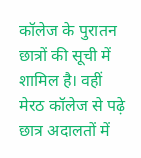कॉलेज के पुरातन छात्रों की सूची में शामिल है। वहीं मेरठ कॉलेज से पढ़े छात्र अदालतों में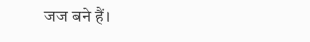जज बने हैं।